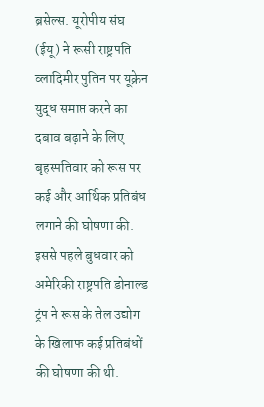ब्रसेल्स. यूरोपीय संघ (ईयू) ने रूसी राष्ट्रपति व्लादिमीर पुतिन पर यूक्रेन युद्ध समाप्त करने का दबाव बढ़ाने के लिए बृहस्पतिवार को रूस पर कई और आर्थिक प्रतिबंध लगाने की घोषणा की. इससे पहले बुधवार को अमेरिकी राष्ट्रपति डोनाल्ड ट्रंप ने रूस के तेल उद्योग के खिलाफ कई प्रतिबंधों की घोषणा की थी.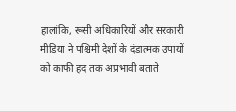हालांकि, रूसी अधिकारियों और सरकारी मीडिया ने पश्चिमी देशों के दंडात्मक उपायों को काफी हद तक अप्रभावी बताते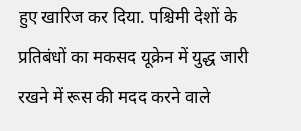हुए खारिज कर दिया. पश्चिमी देशों के प्रतिबंधों का मकसद यूक्रेन में युद्ध जारी रखने में रूस की मदद करने वाले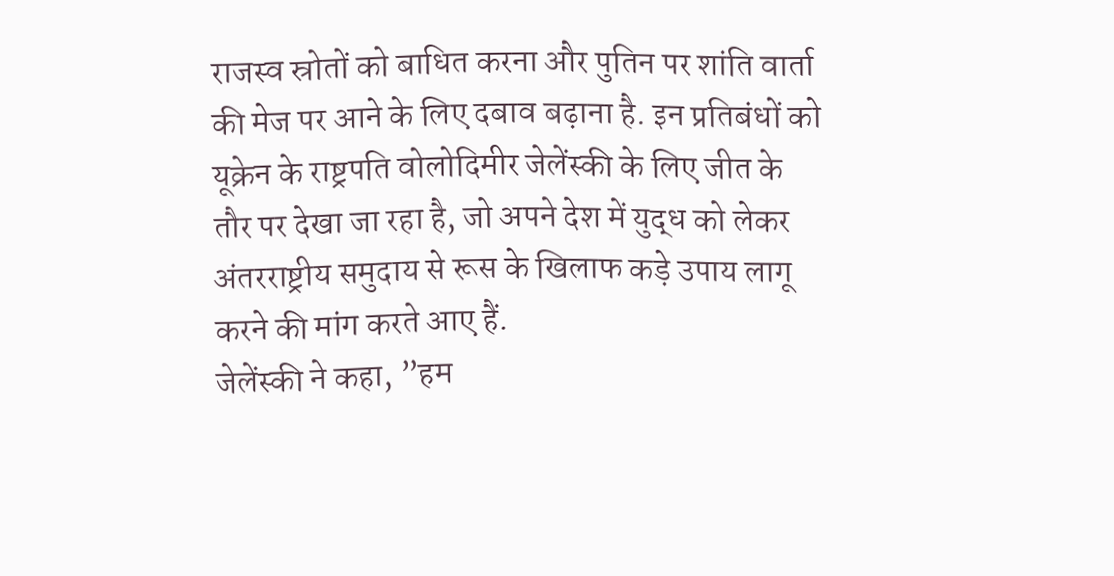राजस्व स्रोतों को बाधित करना और पुतिन पर शांति वार्ता की मेज पर आने के लिए दबाव बढ़ाना है. इन प्रतिबंधों को यूक्रेन के राष्ट्रपति वोलोदिमीर जेलेंस्की के लिए जीत के तौर पर देखा जा रहा है, जो अपने देश में युद्ध को लेकर अंतरराष्ट्रीय समुदाय से रूस के खिलाफ कड़े उपाय लागू करने की मांग करते आए हैं.
जेलेंस्की ने कहा, ”हम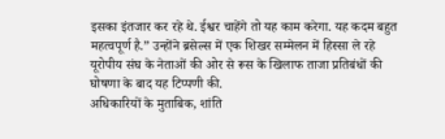इसका इंतजार कर रहे थे. ईश्वर चाहेंगे तो यह काम करेगा. यह कदम बहुत महत्वपूर्ण है.” उन्होंने ब्रसेल्स में एक शिखर सम्मेलन में हिस्सा ले रहे यूरोपीय संघ के नेताओं की ओर से रूस के खिलाफ ताजा प्रतिबंधों की घोषणा के बाद यह टिप्पणी की.
अधिकारियों के मुताबिक, शांति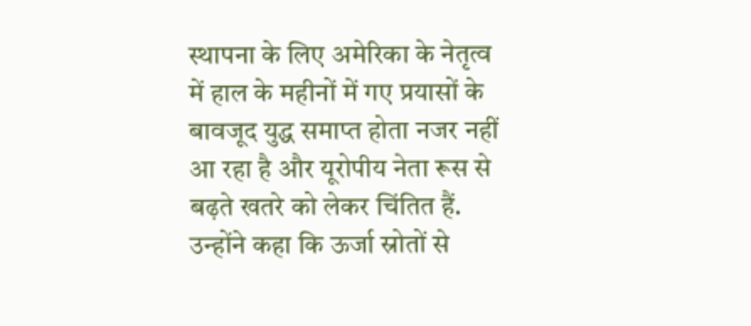स्थापना के लिए अमेरिका के नेतृत्व में हाल के महीनों में गए प्रयासों के बावजूद युद्ध समाप्त होता नजर नहीं आ रहा है और यूरोपीय नेता रूस से बढ़ते खतरे को लेकर चिंतित हैं.
उन्होंने कहा कि ऊर्जा स्रोतों से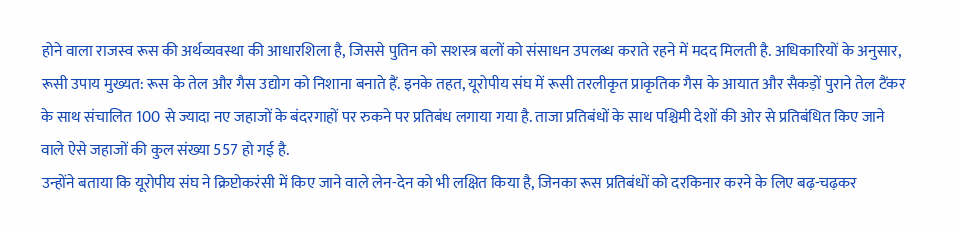होने वाला राजस्व रूस की अर्थव्यवस्था की आधारशिला है, जिससे पुतिन को सशस्त्र बलों को संसाधन उपलब्ध कराते रहने में मदद मिलती है. अधिकारियों के अनुसार, रूसी उपाय मुख्यत: रूस के तेल और गैस उद्योग को निशाना बनाते हैं. इनके तहत, यूरोपीय संघ में रूसी तरलीकृत प्राकृतिक गैस के आयात और सैकड़ों पुराने तेल टैंकर के साथ संचालित 100 से ज्यादा नए जहाजों के बंदरगाहों पर रुकने पर प्रतिबंध लगाया गया है. ताजा प्रतिबंधों के साथ पश्चिमी देशों की ओर से प्रतिबंधित किए जाने वाले ऐसे जहाजों की कुल संख्या 557 हो गई है.
उन्होंने बताया कि यूरोपीय संघ ने क्रिप्टोकरंसी में किए जाने वाले लेन-देन को भी लक्षित किया है, जिनका रूस प्रतिबंधों को दरकिनार करने के लिए बढ़-चढ़कर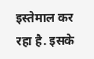इस्तेमाल कर रहा है. इसके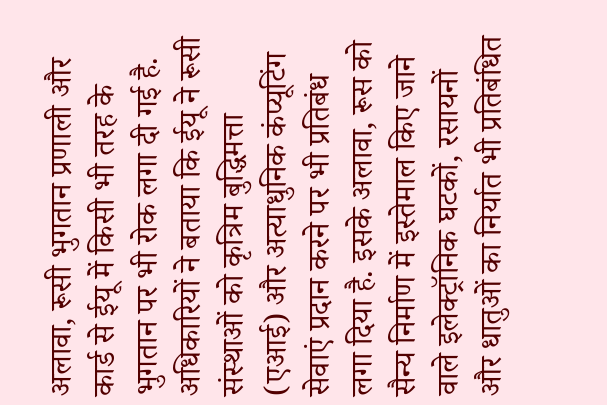अलावा, रूसी भुगतान प्रणाली और कार्ड से ईयू में किसी भी तरह के भुगतान पर भी रोक लगा दी गई है.
अधिकारियों ने बताया कि ईयू ने रूसी संस्थाओं को कृत्रिम बुद्धिमत्ता (एआई) और अत्याधुनिक कंप्यूटिंग सेवाएं प्रदान करने पर भी प्रतिबंध लगा दिया है. इसके अलावा, रूस को सैन्य निर्माण में इस्तेमाल किए जाने वाले इलेक्ट्रॉनिक घटकों, रसायनों और धातुओं का निर्यात भी प्रतिबंधित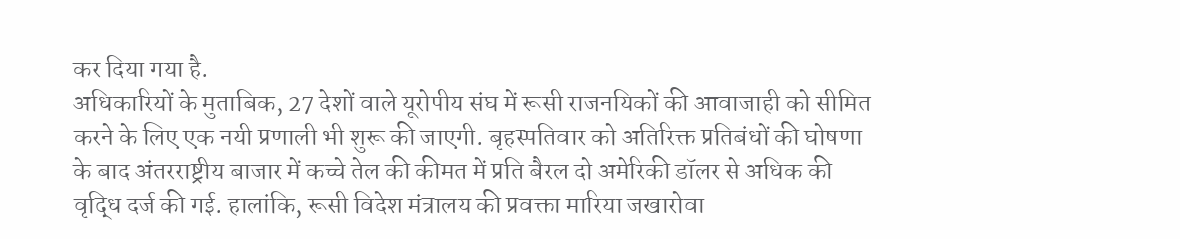कर दिया गया है.
अधिकारियों के मुताबिक, 27 देशों वाले यूरोपीय संघ में रूसी राजनयिकों की आवाजाही को सीमित करने के लिए एक नयी प्रणाली भी शुरू की जाएगी. बृहस्पतिवार को अतिरिक्त प्रतिबंधों की घोषणा के बाद अंतरराष्ट्रीय बाजार में कच्चे तेल की कीमत में प्रति बैरल दो अमेरिकी डॉलर से अधिक की वृद्धि दर्ज की गई. हालांकि, रूसी विदेश मंत्रालय की प्रवक्ता मारिया जखारोवा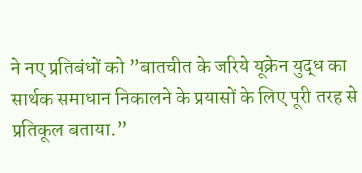ने नए प्रतिबंधों को ”बातचीत के जरिये यूक्रेन युद्ध का सार्थक समाधान निकालने के प्रयासों के लिए पूरी तरह से प्रतिकूल बताया.”